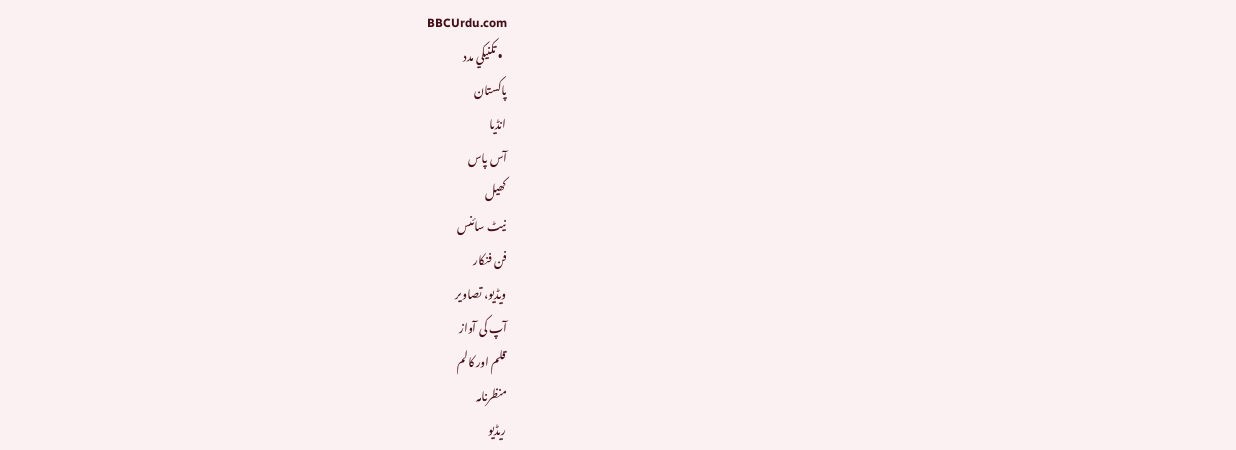BBCUrdu.com
  • تکنيکي مدد
پاکستان
انڈیا
آس پاس
کھیل
نیٹ سائنس
فن فنکار
ویڈیو، تصاویر
آپ کی آواز
قلم اور کالم
منظرنامہ
ریڈیو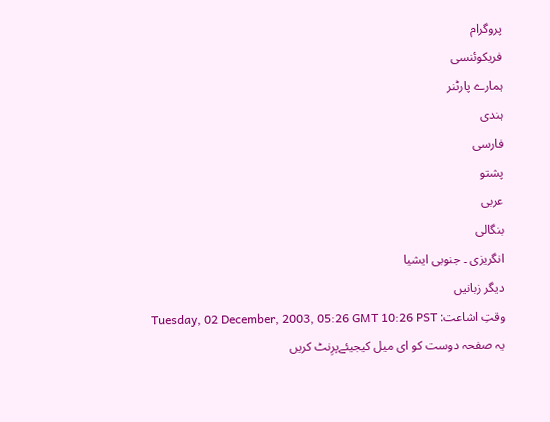پروگرام
فریکوئنسی
ہمارے پارٹنر
ہندی
فارسی
پشتو
عربی
بنگالی
انگریزی ۔ جنوبی ایشیا
دیگر زبانیں
وقتِ اشاعت: Tuesday, 02 December, 2003, 05:26 GMT 10:26 PST
یہ صفحہ دوست کو ای میل کیجیئےپرِنٹ کریں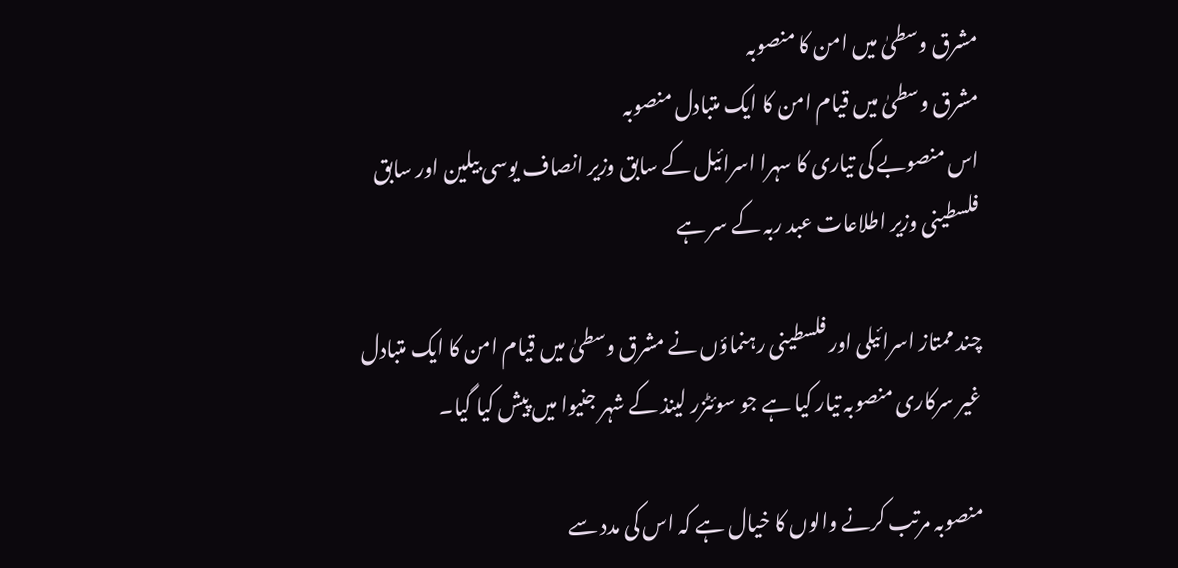مشرق وسطیٰ میں امن کا منصوبہ
مشرق وسطیٰ میں قیام امن کا ایک متبادل منصوبہ
اس منصوبے کی تیاری کا سہرا اسرائیل کے سابق وزیر انصاف یوسی بیلین اور سابق فلسطینی وزیر اطلاعات عبد ربہ کے سر ہے

چند ممتاز اسرائیلی اور فلسطینی رہنماؤں نے مشرق وسطیٰ میں قیام امن کا ایک متبادل غیر سرکاری منصوبہ تیار کیا ہے جو سوئٹزر لینذ کے شہر جنیوا میں پیش کیا گیا۔

منصوبہ مرتب کرنے والوں کا خیال ہے کہ اس کی مدد سے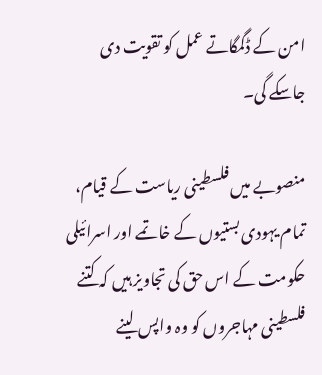امن کے ڈگمگاتے عمل کو تقویت دی جاسکے گی۔

منصوبے میں فلسطینی ریاست کے قیام، تمام یہودی بستیوں کے خاتمے اور اسرائیلی حکومت کے اس حق کی تجاویز ہیں کہ کتنے فلسطینی مہاجروں کو وہ واپس لینے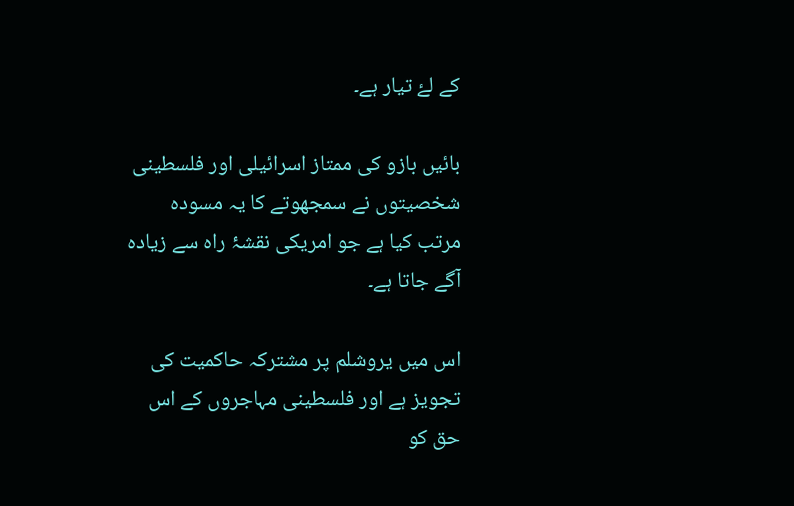کے لۓ تیار ہے۔

بائیں بازو کی ممتاز اسرائیلی اور فلسطینی شخصیتوں نے سمجھوتے کا یہ مسودہ مرتب کیا ہے جو امریکی نقشۂ راہ سے زیادہ آگے جاتا ہے۔

اس میں یروشلم پر مشترکہ حاکمیت کی تجویز ہے اور فلسطینی مہاجروں کے اس حق کو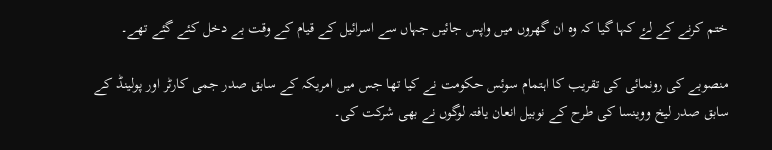ختم کرنے کے لۓ کہا گیا کہ وہ ان گھروں میں واپس جائیں جہاں سے اسرائیل کے قیام کے وقت بے دخل کئے گئے تھے۔

منصوبے کی رونمائی کی تقریب کا اہتمام سوئس حکومت نے کیا تھا جس میں امریکہ کے سابق صدر جمی کارٹر اور پولینڈ کے سابق صدر لیخ ووینسا کی طرح کے نوبیل انعان یافتہ لوگوں نے بھی شرکت کی۔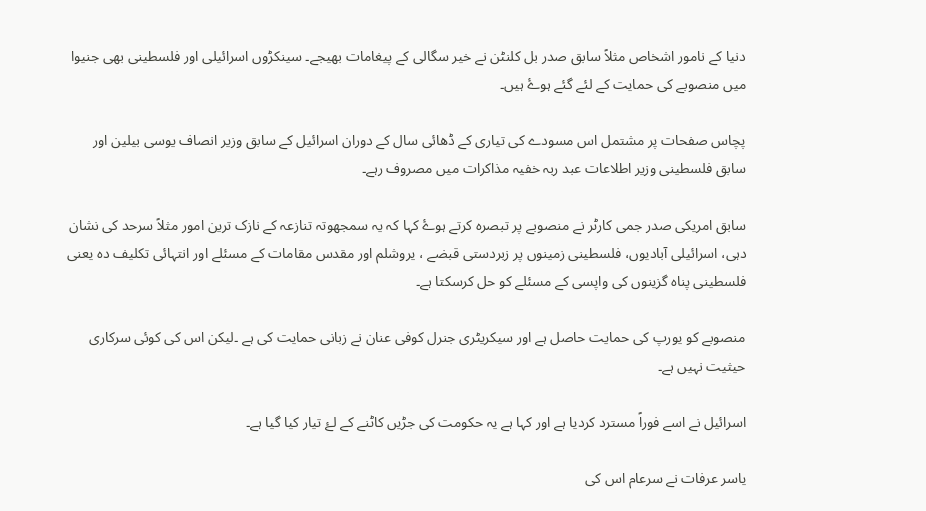دنیا کے نامور اشخاص مثلاً سابق صدر بل کلنٹن نے خیر سگالی کے پیغامات بھیجے۔ سینکڑوں اسرائیلی اور فلسطینی بھی جنیوا میں منصوبے کی حمایت کے لئے گئے ہوۓ ہیں۔

پچاس صفحات پر مشتمل اس مسودے کی تیاری کے ڈھائی سال کے دوران اسرائیل کے سابق وزیر انصاف یوسی بیلین اور سابق فلسطینی وزیر اطلاعات عبد ربہ خفیہ مذاکرات میں مصروف رہے۔

سابق امریکی صدر جمی کارٹر نے منصوبے پر تبصرہ کرتے ہوۓ کہا کہ یہ سمجھوتہ تنازعہ کے نازک ترین امور مثلاً سرحد کی نشان دہی، اسرائیلی آبادیوں، فلسطینی زمینوں پر زبردستی قبضے ، یروشلم اور مقدس مقامات کے مسئلے اور انتہائی تکلیف دہ یعنی فلسطینی پناہ گزینوں کی واپسی کے مسئلے کو حل کرسکتا ہے۔

منصوبے کو یورپ کی حمایت حاصل ہے اور سیکریٹری جنرل کوفی عنان نے زبانی حمایت کی ہے ۔لیکن اس کی کوئی سرکاری حیثیت نہیں ہے۔

اسرائیل نے اسے فوراً مسترد کردیا ہے اور کہا ہے یہ حکومت کی جڑیں کاٹنے کے لۓ تیار کیا گیا ہے۔

یاسر عرفات نے سرعام اس کی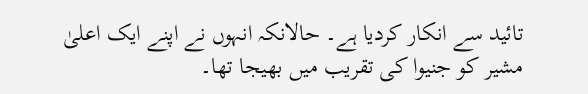تائید سے انکار کردیا ہے۔ حالانکہ انہوں نے اپنے ایک اعلیٰ مشیر کو جنیوا کی تقریب میں بھیجا تھا۔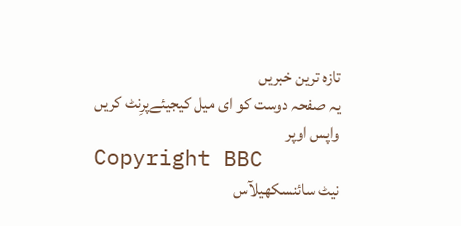تازہ ترین خبریں
یہ صفحہ دوست کو ای میل کیجیئےپرِنٹ کریں
واپس اوپر
Copyright BBC
نیٹ سائنسکھیلآس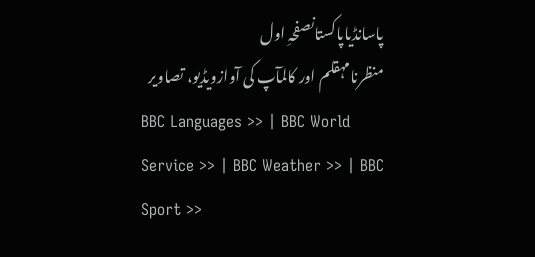پاسانڈیاپاکستانصفحہِ اول
منظرنامہقلم اور کالمآپ کی آوازویڈیو، تصاویر
BBC Languages >> | BBC World Service >> | BBC Weather >> | BBC Sport >>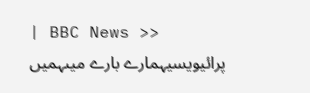| BBC News >>
پرائیویسیہمارے بارے میںہمیں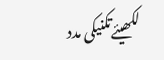لکھیئےتکنیکی مدد